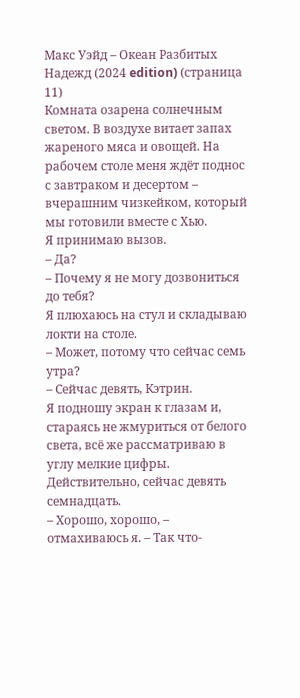Макс Уэйд – Океан Разбитых Надежд (2024 edition) (страница 11)
Комната озарена солнечным светом. В воздухе витает запах жареного мяса и овощей. На рабочем столе меня ждёт поднос с завтраком и десертом – вчерашним чизкейком, который мы готовили вместе с Хью.
Я принимаю вызов.
– Да?
– Почему я не могу дозвониться до тебя?
Я плюхаюсь на стул и складываю локти на столе.
– Может, потому что сейчас семь утра?
– Сейчас девять, Кэтрин.
Я подношу экран к глазам и, стараясь не жмуриться от белого света, всё же рассматриваю в углу мелкие цифры. Действительно, сейчас девять семнадцать.
– Хорошо, хорошо, – отмахиваюсь я. – Так что-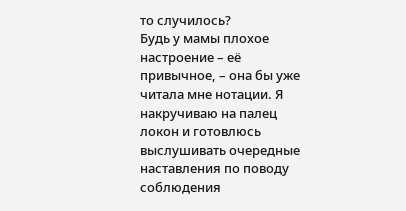то случилось?
Будь у мамы плохое настроение – её привычное, – она бы уже читала мне нотации. Я накручиваю на палец локон и готовлюсь выслушивать очередные наставления по поводу соблюдения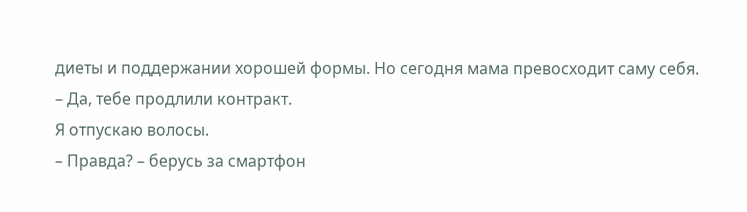диеты и поддержании хорошей формы. Но сегодня мама превосходит саму себя.
– Да, тебе продлили контракт.
Я отпускаю волосы.
– Правда? – берусь за смартфон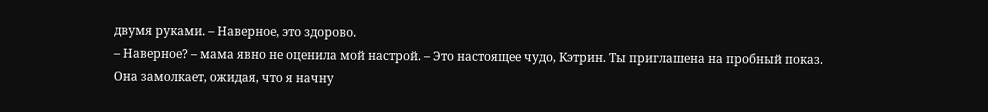двумя руками. – Наверное, это здорово.
– Наверное? – мама явно не оценила мой настрой. – Это настоящее чудо, Кэтрин. Ты приглашена на пробный показ.
Она замолкает, ожидая, что я начну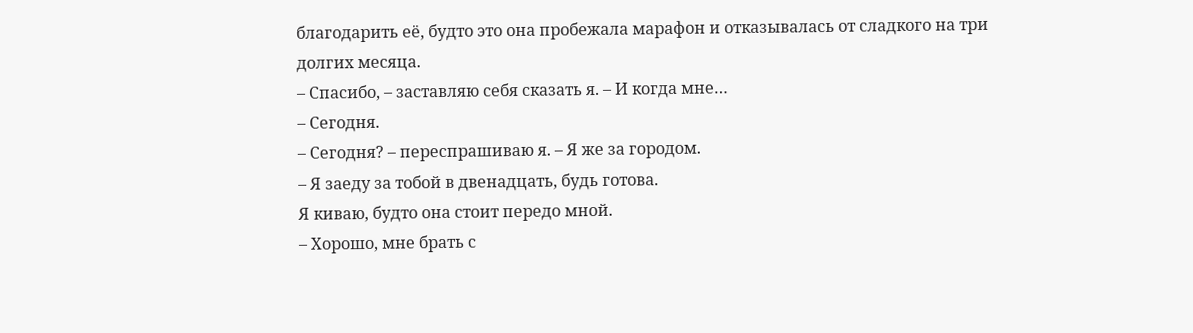благодарить её, будто это она пробежала марафон и отказывалась от сладкого на три долгих месяца.
– Спасибо, – заставляю себя сказать я. – И когда мне…
– Сегодня.
– Сегодня? – переспрашиваю я. – Я же за городом.
– Я заеду за тобой в двенадцать, будь готова.
Я киваю, будто она стоит передо мной.
– Хорошо, мне брать с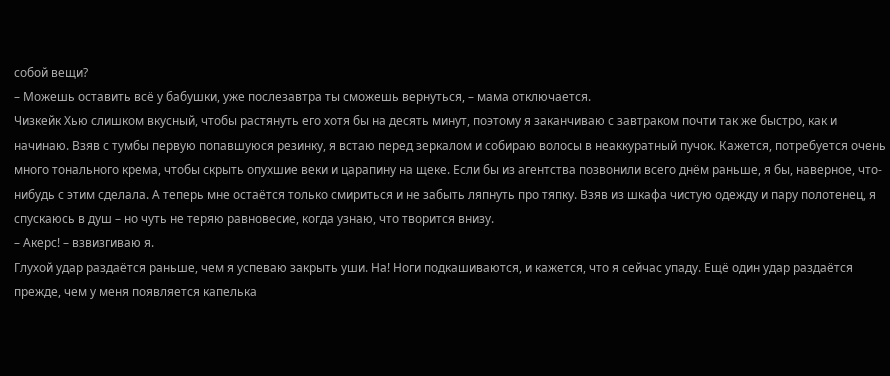собой вещи?
– Можешь оставить всё у бабушки, уже послезавтра ты сможешь вернуться, – мама отключается.
Чизкейк Хью слишком вкусный, чтобы растянуть его хотя бы на десять минут, поэтому я заканчиваю с завтраком почти так же быстро, как и начинаю. Взяв с тумбы первую попавшуюся резинку, я встаю перед зеркалом и собираю волосы в неаккуратный пучок. Кажется, потребуется очень много тонального крема, чтобы скрыть опухшие веки и царапину на щеке. Если бы из агентства позвонили всего днём раньше, я бы, наверное, что-нибудь с этим сделала. А теперь мне остаётся только смириться и не забыть ляпнуть про тяпку. Взяв из шкафа чистую одежду и пару полотенец, я спускаюсь в душ – но чуть не теряю равновесие, когда узнаю, что творится внизу.
– Акерс! – взвизгиваю я.
Глухой удар раздаётся раньше, чем я успеваю закрыть уши. На! Ноги подкашиваются, и кажется, что я сейчас упаду. Ещё один удар раздаётся прежде, чем у меня появляется капелька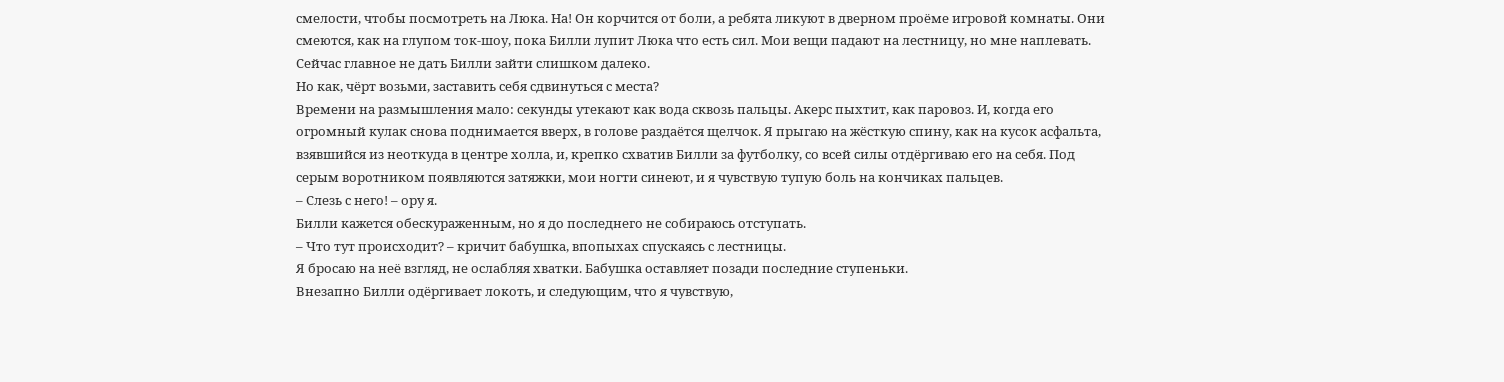смелости, чтобы посмотреть на Люка. На! Он корчится от боли, а ребята ликуют в дверном проёме игровой комнаты. Они смеются, как на глупом ток-шоу, пока Билли лупит Люка что есть сил. Мои вещи падают на лестницу, но мне наплевать. Сейчас главное не дать Билли зайти слишком далеко.
Но как, чёрт возьми, заставить себя сдвинуться с места?
Времени на размышления мало: секунды утекают как вода сквозь пальцы. Акерс пыхтит, как паровоз. И, когда его огромный кулак снова поднимается вверх, в голове раздаётся щелчок. Я прыгаю на жёсткую спину, как на кусок асфальта, взявшийся из неоткуда в центре холла, и, крепко схватив Билли за футболку, со всей силы отдёргиваю его на себя. Под серым воротником появляются затяжки, мои ногти синеют, и я чувствую тупую боль на кончиках пальцев.
– Слезь с него! – ору я.
Билли кажется обескураженным, но я до последнего не собираюсь отступать.
– Что тут происходит? – кричит бабушка, впопыхах спускаясь с лестницы.
Я бросаю на неё взгляд, не ослабляя хватки. Бабушка оставляет позади последние ступеньки.
Внезапно Билли одёргивает локоть, и следующим, что я чувствую,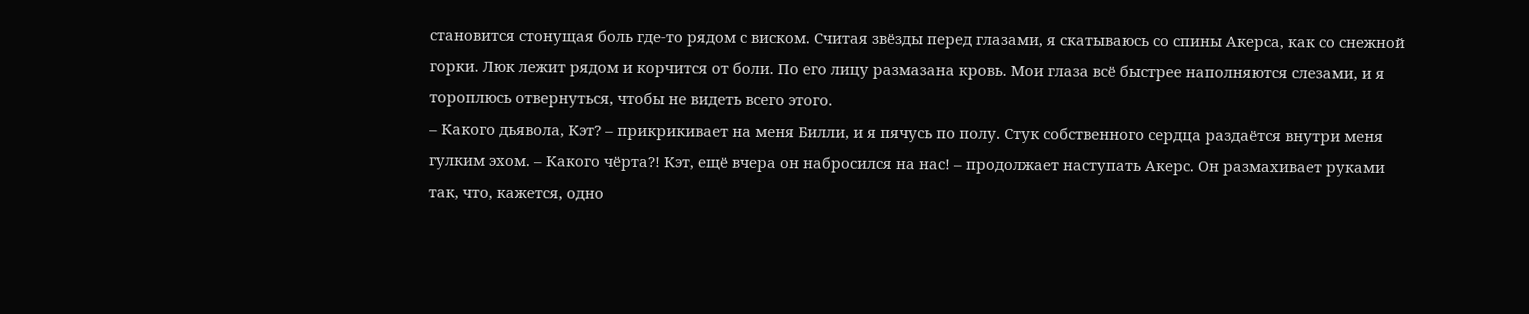становится стонущая боль где-то рядом с виском. Считая звёзды перед глазами, я скатываюсь со спины Акерса, как со снежной горки. Люк лежит рядом и корчится от боли. По его лицу размазана кровь. Мои глаза всё быстрее наполняются слезами, и я тороплюсь отвернуться, чтобы не видеть всего этого.
– Какого дьявола, Кэт? – прикрикивает на меня Билли, и я пячусь по полу. Стук собственного сердца раздаётся внутри меня гулким эхом. – Какого чёрта?! Кэт, ещё вчера он набросился на нас! – продолжает наступать Акерс. Он размахивает руками так, что, кажется, одно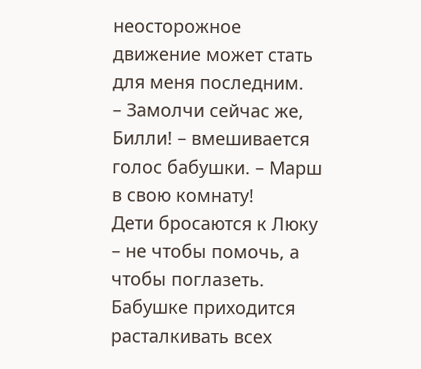неосторожное движение может стать для меня последним.
– Замолчи сейчас же, Билли! – вмешивается голос бабушки. – Марш в свою комнату!
Дети бросаются к Люку – не чтобы помочь, а чтобы поглазеть. Бабушке приходится расталкивать всех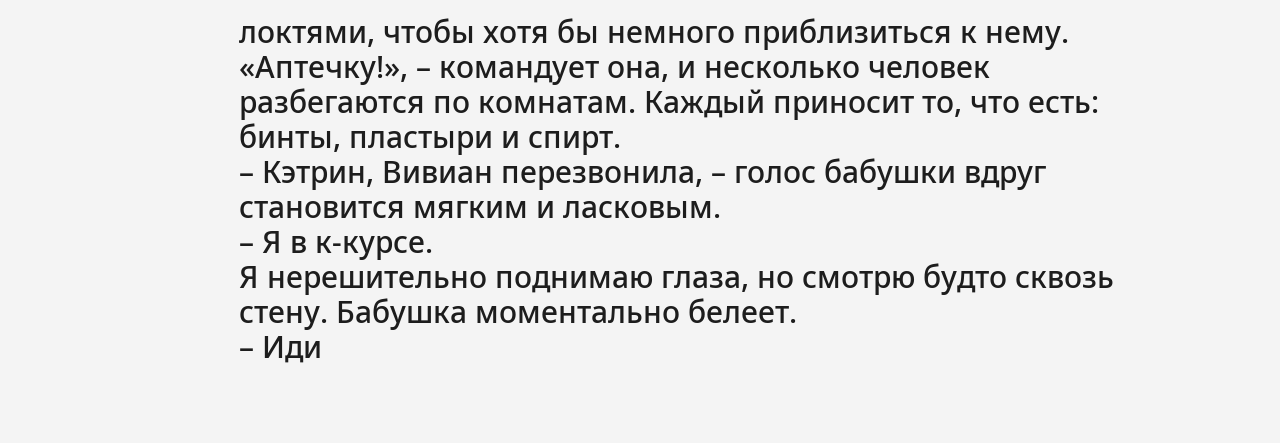локтями, чтобы хотя бы немного приблизиться к нему. «Аптечку!», – командует она, и несколько человек разбегаются по комнатам. Каждый приносит то, что есть: бинты, пластыри и спирт.
– Кэтрин, Вивиан перезвонила, – голос бабушки вдруг становится мягким и ласковым.
– Я в к-курсе.
Я нерешительно поднимаю глаза, но смотрю будто сквозь стену. Бабушка моментально белеет.
– Иди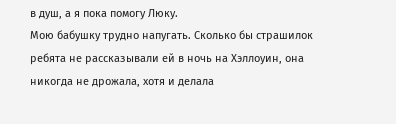в душ, а я пока помогу Люку.
Мою бабушку трудно напугать. Сколько бы страшилок ребята не рассказывали ей в ночь на Хэллоуин, она никогда не дрожала, хотя и делала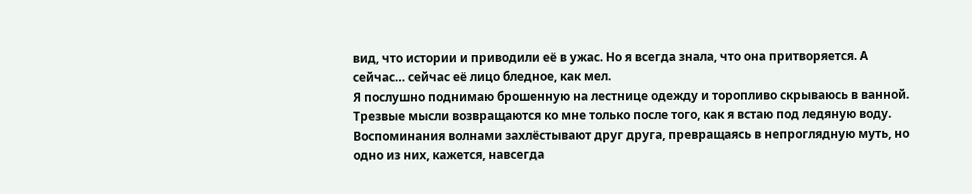вид, что истории и приводили её в ужас. Но я всегда знала, что она притворяется. А сейчас… сейчас её лицо бледное, как мел.
Я послушно поднимаю брошенную на лестнице одежду и торопливо скрываюсь в ванной. Трезвые мысли возвращаются ко мне только после того, как я встаю под ледяную воду. Воспоминания волнами захлёстывают друг друга, превращаясь в непроглядную муть, но одно из них, кажется, навсегда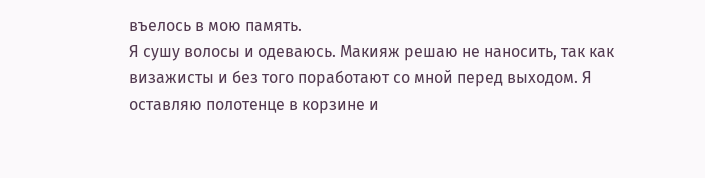въелось в мою память.
Я сушу волосы и одеваюсь. Макияж решаю не наносить, так как визажисты и без того поработают со мной перед выходом. Я оставляю полотенце в корзине и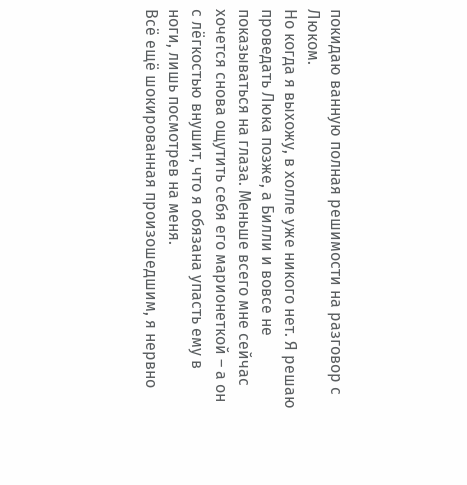покидаю ванную полная решимости на разговор с Люком.
Но когда я выхожу, в холле уже никого нет. Я решаю проведать Люка позже, а Билли и вовсе не показываться на глаза. Меньше всего мне сейчас хочется снова ощутить себя его марионеткой – а он с лёгкостью внушит, что я обязана упасть ему в ноги, лишь посмотрев на меня.
Всё ещё шокированная произошедшим, я нервно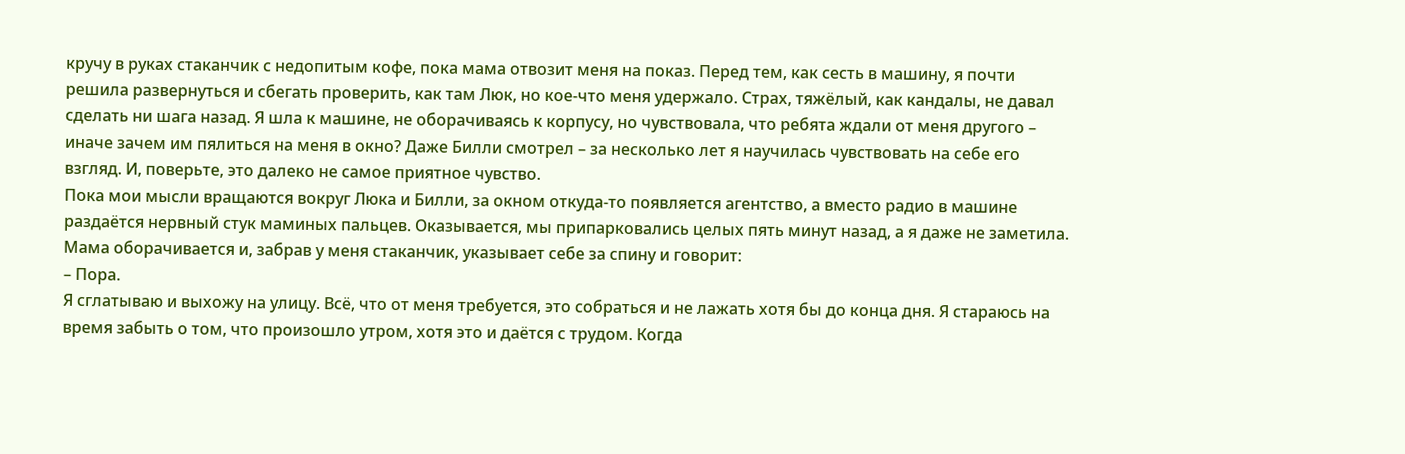кручу в руках стаканчик с недопитым кофе, пока мама отвозит меня на показ. Перед тем, как сесть в машину, я почти решила развернуться и сбегать проверить, как там Люк, но кое-что меня удержало. Страх, тяжёлый, как кандалы, не давал сделать ни шага назад. Я шла к машине, не оборачиваясь к корпусу, но чувствовала, что ребята ждали от меня другого – иначе зачем им пялиться на меня в окно? Даже Билли смотрел – за несколько лет я научилась чувствовать на себе его взгляд. И, поверьте, это далеко не самое приятное чувство.
Пока мои мысли вращаются вокруг Люка и Билли, за окном откуда-то появляется агентство, а вместо радио в машине раздаётся нервный стук маминых пальцев. Оказывается, мы припарковались целых пять минут назад, а я даже не заметила. Мама оборачивается и, забрав у меня стаканчик, указывает себе за спину и говорит:
– Пора.
Я сглатываю и выхожу на улицу. Всё, что от меня требуется, это собраться и не лажать хотя бы до конца дня. Я стараюсь на время забыть о том, что произошло утром, хотя это и даётся с трудом. Когда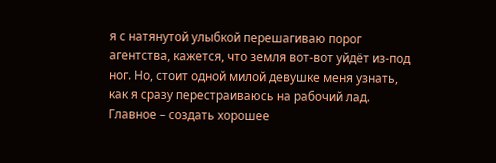я с натянутой улыбкой перешагиваю порог агентства, кажется, что земля вот-вот уйдёт из-под ног. Но, стоит одной милой девушке меня узнать, как я сразу перестраиваюсь на рабочий лад.
Главное – создать хорошее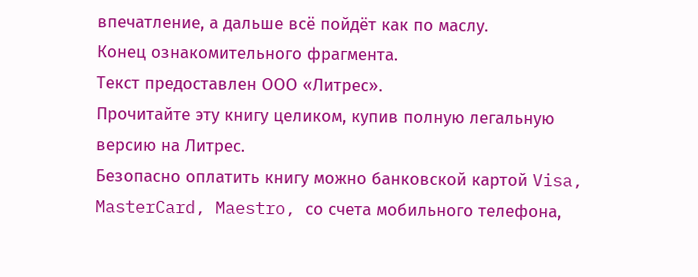впечатление, а дальше всё пойдёт как по маслу.
Конец ознакомительного фрагмента.
Текст предоставлен ООО «Литрес».
Прочитайте эту книгу целиком, купив полную легальную версию на Литрес.
Безопасно оплатить книгу можно банковской картой Visa, MasterCard, Maestro, со счета мобильного телефона,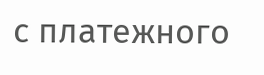с платежного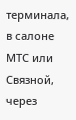терминала, в салоне МТС или Связной, через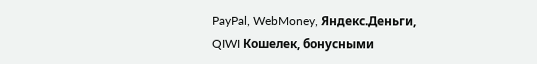PayPal, WebMoney, Яндекс.Деньги, QIWI Кошелек, бонусными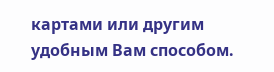картами или другим удобным Вам способом.